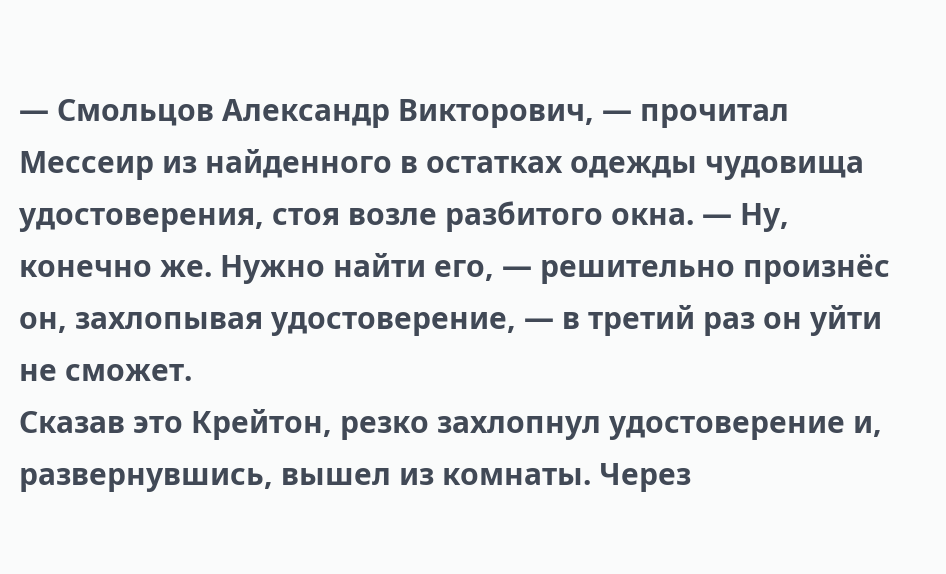— Смольцов Александр Викторович, — прочитал Мессеир из найденного в остатках одежды чудовища удостоверения, стоя возле разбитого окна. — Ну, конечно же. Нужно найти его, — решительно произнёс он, захлопывая удостоверение, — в третий раз он уйти не сможет.
Сказав это Крейтон, резко захлопнул удостоверение и, развернувшись, вышел из комнаты. Через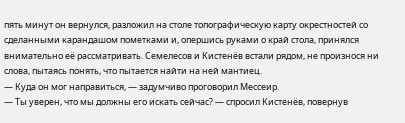пять минут он вернулся, разложил на столе топографическую карту окрестностей со сделанными карандашом пометками и, опершись руками о край стола, принялся внимательно её рассматривать. Семелесов и Кистенёв встали рядом, не произнося ни слова, пытаясь понять, что пытается найти на ней мантиец.
— Куда он мог направиться, — задумчиво проговорил Мессеир.
— Ты уверен, что мы должны его искать сейчас? — спросил Кистенёв, повернув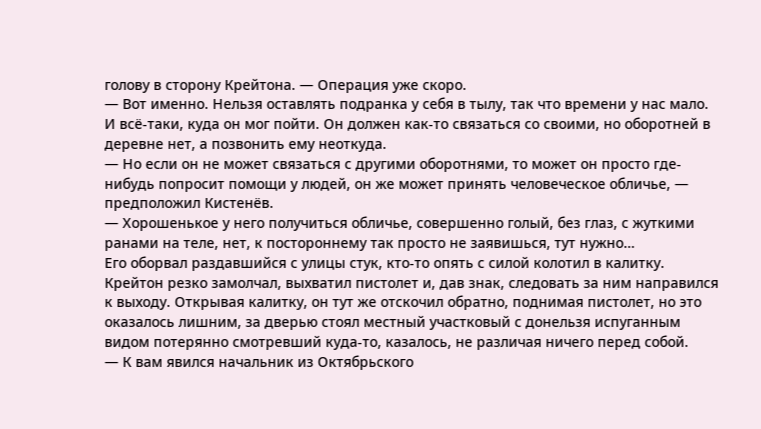голову в сторону Крейтона. — Операция уже скоро.
— Вот именно. Нельзя оставлять подранка у себя в тылу, так что времени у нас мало. И всё-таки, куда он мог пойти. Он должен как-то связаться со своими, но оборотней в деревне нет, а позвонить ему неоткуда.
— Но если он не может связаться с другими оборотнями, то может он просто где-нибудь попросит помощи у людей, он же может принять человеческое обличье, — предположил Кистенёв.
— Хорошенькое у него получиться обличье, совершенно голый, без глаз, с жуткими ранами на теле, нет, к постороннему так просто не заявишься, тут нужно…
Его оборвал раздавшийся с улицы стук, кто-то опять с силой колотил в калитку. Крейтон резко замолчал, выхватил пистолет и, дав знак, следовать за ним направился к выходу. Открывая калитку, он тут же отскочил обратно, поднимая пистолет, но это оказалось лишним, за дверью стоял местный участковый с донельзя испуганным видом потерянно смотревший куда-то, казалось, не различая ничего перед собой.
— К вам явился начальник из Октябрьского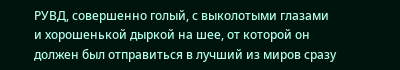РУВД, совершенно голый, с выколотыми глазами и хорошенькой дыркой на шее, от которой он должен был отправиться в лучший из миров сразу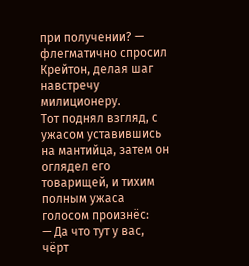при получении? — флегматично спросил Крейтон, делая шаг навстречу милиционеру.
Тот поднял взгляд, с ужасом уставившись на мантийца, затем он оглядел его товарищей, и тихим полным ужаса голосом произнёс:
— Да что тут у вас, чёрт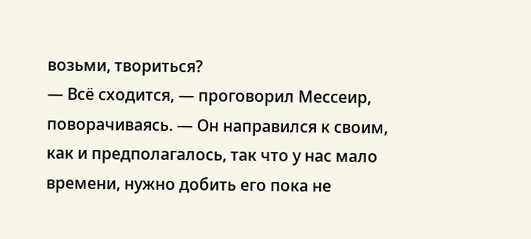возьми, твориться?
— Всё сходится, — проговорил Мессеир, поворачиваясь. — Он направился к своим, как и предполагалось, так что у нас мало времени, нужно добить его пока не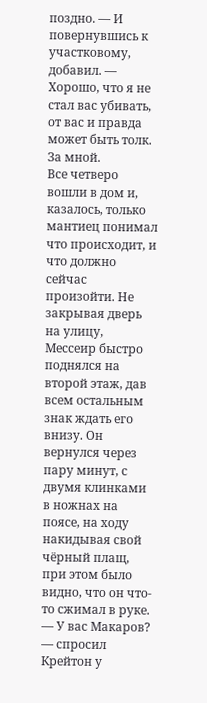поздно. — И повернувшись к участковому, добавил. — Хорошо, что я не стал вас убивать, от вас и правда может быть толк. За мной.
Все четверо вошли в дом и, казалось, только мантиец понимал что происходит, и что должно сейчас произойти. Не закрывая дверь на улицу, Мессеир быстро поднялся на второй этаж, дав всем остальным знак ждать его внизу. Он вернулся через пару минут, с двумя клинками в ножнах на поясе, на ходу накидывая свой чёрный плащ, при этом было видно, что он что-то сжимал в руке.
— У вас Макаров? — спросил Крейтон у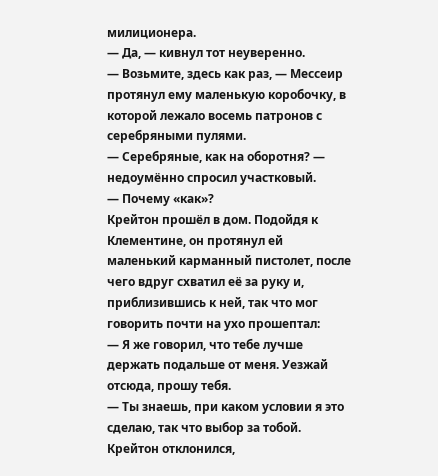милиционера.
— Да, — кивнул тот неуверенно.
— Возьмите, здесь как раз, — Мессеир протянул ему маленькую коробочку, в которой лежало восемь патронов с серебряными пулями.
— Серебряные, как на оборотня? — недоумённо спросил участковый.
— Почему «как»?
Крейтон прошёл в дом. Подойдя к Клементине, он протянул ей маленький карманный пистолет, после чего вдруг схватил её за руку и, приблизившись к ней, так что мог говорить почти на ухо прошептал:
— Я же говорил, что тебе лучше держать подальше от меня. Уезжай отсюда, прошу тебя.
— Ты знаешь, при каком условии я это сделаю, так что выбор за тобой.
Крейтон отклонился,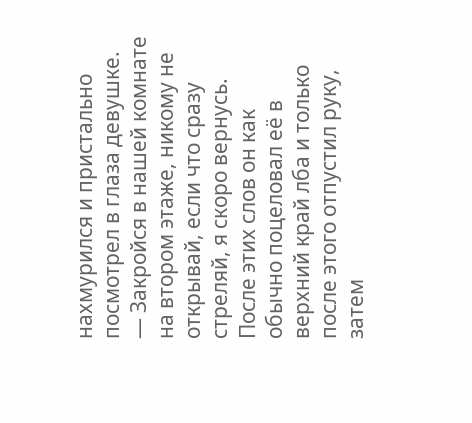нахмурился и пристально посмотрел в глаза девушке.
— Закройся в нашей комнате на втором этаже, никому не открывай, если что сразу стреляй, я скоро вернусь.
После этих слов он как обычно поцеловал её в верхний край лба и только после этого отпустил руку, затем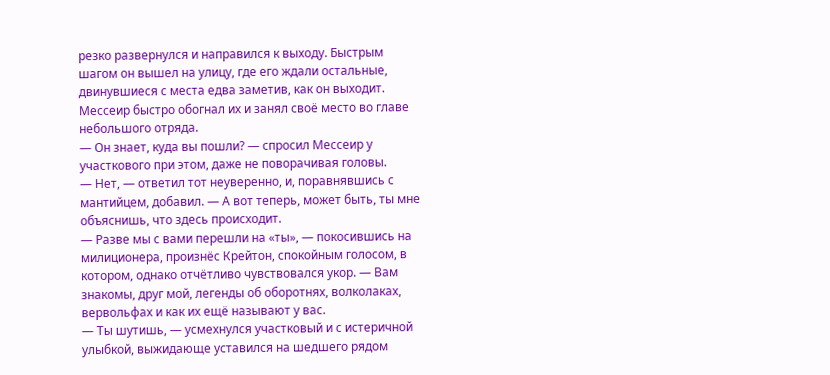резко развернулся и направился к выходу. Быстрым шагом он вышел на улицу, где его ждали остальные, двинувшиеся с места едва заметив, как он выходит. Мессеир быстро обогнал их и занял своё место во главе небольшого отряда.
— Он знает, куда вы пошли? — спросил Мессеир у участкового при этом, даже не поворачивая головы.
— Нет, — ответил тот неуверенно, и, поравнявшись с мантийцем, добавил. — А вот теперь, может быть, ты мне объяснишь, что здесь происходит.
— Разве мы с вами перешли на «ты», — покосившись на милиционера, произнёс Крейтон, спокойным голосом, в котором, однако отчётливо чувствовался укор. — Вам знакомы, друг мой, легенды об оборотнях, волколаках, вервольфах и как их ещё называют у вас.
— Ты шутишь, — усмехнулся участковый и с истеричной улыбкой, выжидающе уставился на шедшего рядом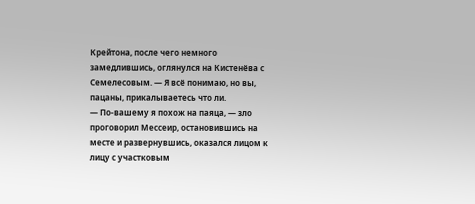Крейтона, после чего немного замедлившись, оглянулся на Кистенёва с Семелесовым. — Я всё понимаю, но вы, пацаны, прикалываетесь что ли.
— По-вашему я похож на паяца, — зло проговорил Мессеир, остановившись на месте и развернувшись, оказался лицом к лицу с участковым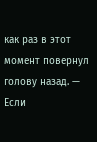как раз в этот момент повернул голову назад. — Если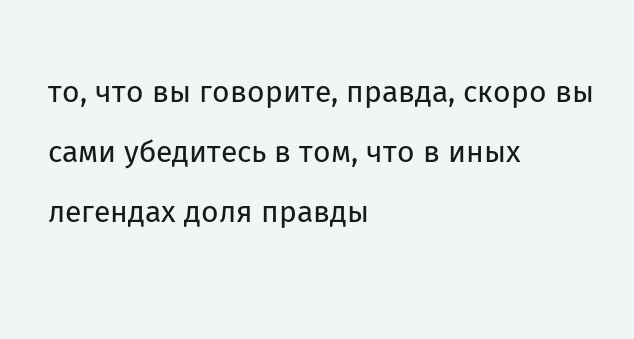то, что вы говорите, правда, скоро вы сами убедитесь в том, что в иных легендах доля правды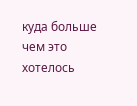куда больше чем это хотелось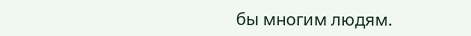бы многим людям.